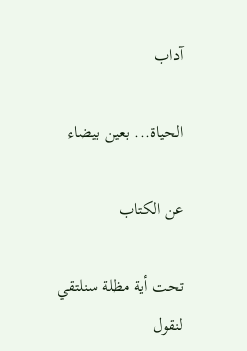آداب

الحياة... بعين بيضاء

عن الكتاب

تحت أية مظلة سنلتقي لنقول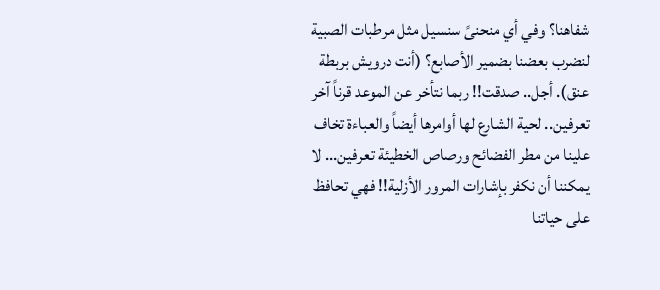شفاهنا؟ وفي أي منحنىً سنسيل مثل مرطبات الصبية لنضرب بعضنا بضمير الأصابع؟ (أنت درويش بربطة عنق). أجل.. صدقت!! ربما نتأخر عن الموعد قرناً آخر تعرفين.. لحية الشارع لها أوامرها أيضاً والعباءة تخاف علينا من مطر الفضائح ورصاص الخطيئة تعرفين... لا يمكننا أن نكفر بإشارات المرور الأزلية!! فهي تحافظ على حياتنا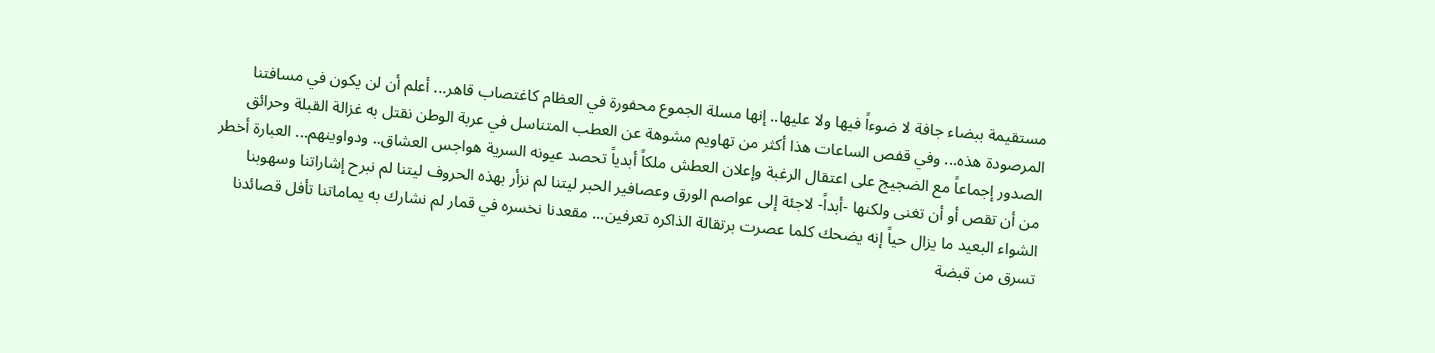مستقيمة ببضاء جافة لا ضوءاً فيها ولا عليها.. إنها مسلة الجموع محفورة في العظام كاغتصاب قاهر... أعلم أن لن يكون في مسافتنا المرصودة هذه... وفي قفص الساعات هذا أكثر من تهاويم مشوهة عن العطب المتناسل في عربة الوطن نقتل به غزالة القبلة وحرائق الصدور إجماعاً مع الضجيج على اعتقال الرغبة وإعلان العطش ملكاً أبدياً تحصد عيونه السرية هواجس العشاق.. ودواوينهم... العبارة أخطر من أن تقص أو أن تغنى ولكنها -أبداً- لاجئة إلى عواصم الورق وعصافير الحبر ليتنا لم نزأر بهذه الحروف ليتنا لم نبرح إشاراتنا وسهوبنا الشواء البعيد ما يزال حياً إنه يضحك كلما عصرت برتقالة الذاكره تعرفين... مقعدنا نخسره في قمار لم نشارك به يماماتنا تأفل قصائدنا تسرق من قبضة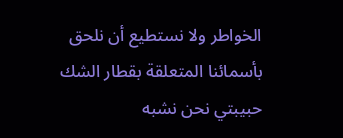الخواطر ولا نستطيع أن نلحق بأسمائنا المتعلقة بقطار الشك حبيبتي نحن نشبه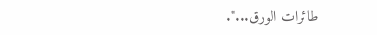طائرات الورق...".